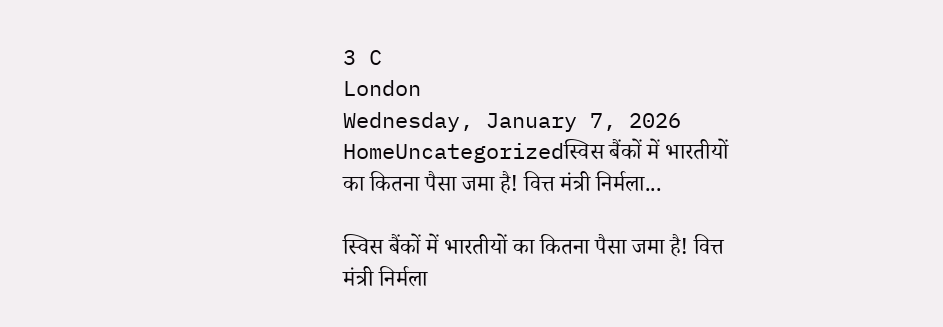3 C
London
Wednesday, January 7, 2026
HomeUncategorizedस्विस बैंकों में भारतीयों का कितना पैसा जमा है! वित्त मंत्री निर्मला...

स्विस बैंकों में भारतीयों का कितना पैसा जमा है! वित्त मंत्री निर्मला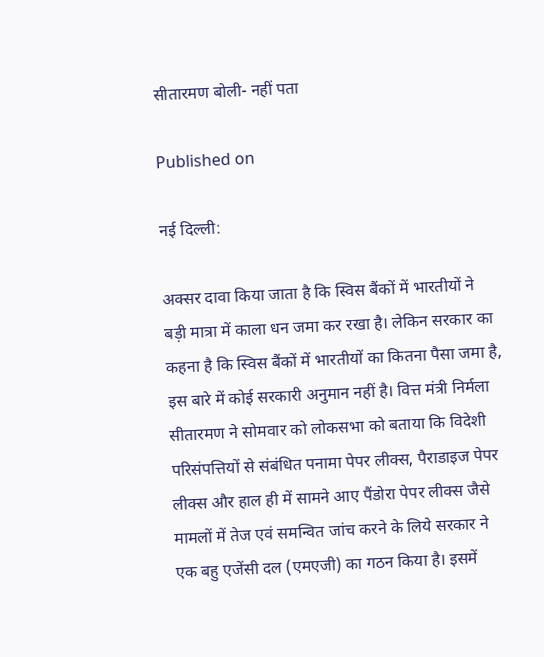सीतारमण बोली- नहीं पता

Published on

नई दिल्ली:

अक्सर दावा किया जाता है कि स्विस बैंकों में भारतीयों ने बड़ी मात्रा में काला धन जमा कर रखा है। लेकिन सरकार का कहना है कि स्विस बैंकों में भारतीयों का कितना पैसा जमा है, इस बारे में कोई सरकारी अनुमान नहीं है। वित्त मंत्री निर्मला सीतारमण ने सोमवार को लोकसभा को बताया कि विदेशी परिसंपत्तियों से संबंधित पनामा पेपर लीक्स, पैराडाइज पेपर लीक्स और हाल ही में सामने आए पैंडोरा पेपर लीक्स जैसे मामलों में तेज एवं समन्वित जांच करने के लिये सरकार ने एक बहु एजेंसी दल (एमएजी) का गठन किया है। इसमें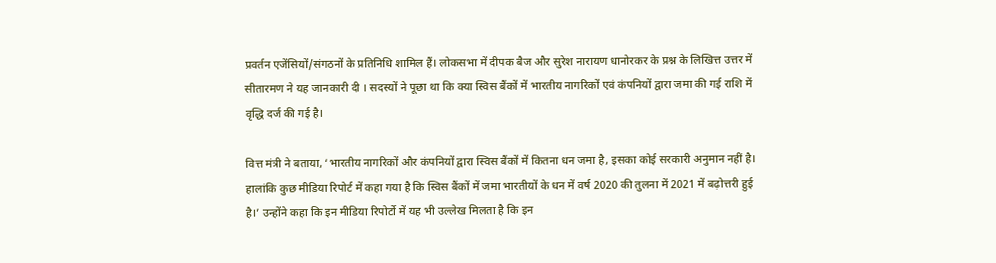प्रवर्तन एजेंसियों/संगठनों के प्रतिनिधि शामिल हैं। लोकसभा में दीपक बैज और सुरेश नारायण धानोरकर के प्रश्न के लिखित्त उत्तर में सीतारमण ने यह जानकारी दी । सदस्यों ने पूछा था कि क्या स्विस बैंकों में भारतीय नागरिकों एवं कंपनियों द्वारा जमा की गई राशि में वृद्धि दर्ज की गई है।

वित्त मंत्री ने बताया, ‘भारतीय नागरिकों और कंपनियों द्वारा स्विस बैंकों में कितना धन जमा है, इसका कोई सरकारी अनुमान नहीं है। हालांकि कुछ मीडिया रिपोर्ट में कहा गया है कि स्विस बैंकों में जमा भारतीयों के धन में वर्ष 2020 की तुलना में 2021 में बढ़ोत्तरी हुई है।’ उन्होंने कहा कि इन मीडिया रिपोर्टो में यह भी उल्लेख मिलता है कि इन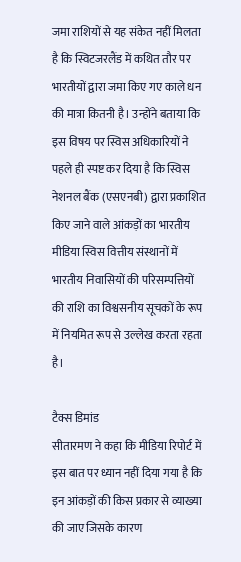जमा राशियों से यह संकेत नहीं मिलता है कि स्विटजरलैंड में कथित तौर पर भारतीयों द्वारा जमा किए गए काले धन की मात्रा कितनी है। उन्होंने बताया कि इस विषय पर स्विस अधिकारियों ने पहले ही स्पष्ट कर दिया है कि स्विस नेशनल बैंक (एसएनबी) द्वारा प्रकाशित किए जाने वाले आंकड़ों का भारतीय मीडिया स्विस वित्तीय संस्थानों में भारतीय निवासियों की परिसम्पत्तियों की राशि का विश्वसनीय सूचकों के रूप में नियमित रूप से उल्लेख करता रहता है।

टैक्स डिमांड
सीतारमण ने कहा कि मीडिया रिपोर्ट में इस बात पर ध्यान नहीं दिया गया है कि इन आंकड़ों की किस प्रकार से व्याख्या की जाए जिसके कारण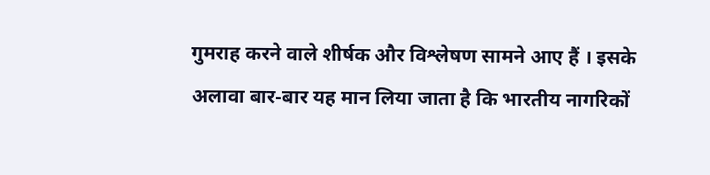गुमराह करने वाले शीर्षक और विश्लेषण सामने आए हैं । इसके अलावा बार-बार यह मान लिया जाता है कि भारतीय नागरिकों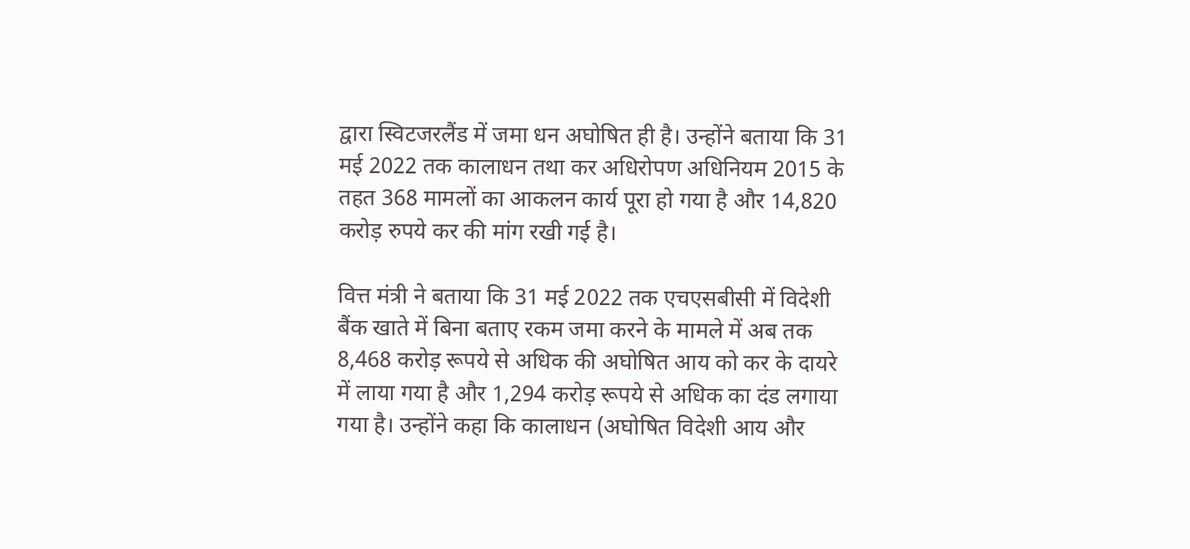द्वारा स्विटजरलैंड में जमा धन अघोषित ही है। उन्होंने बताया कि 31 मई 2022 तक कालाधन तथा कर अधिरोपण अधिनियम 2015 के तहत 368 मामलों का आकलन कार्य पूरा हो गया है और 14,820 करोड़ रुपये कर की मांग रखी गई है।

वित्त मंत्री ने बताया कि 31 मई 2022 तक एचएसबीसी में विदेशी बैंक खाते में बिना बताए रकम जमा करने के मामले में अब तक 8,468 करोड़ रूपये से अधिक की अघोषित आय को कर के दायरे में लाया गया है और 1,294 करोड़ रूपये से अधिक का दंड लगाया गया है। उन्होंने कहा कि कालाधन (अघोषित विदेशी आय और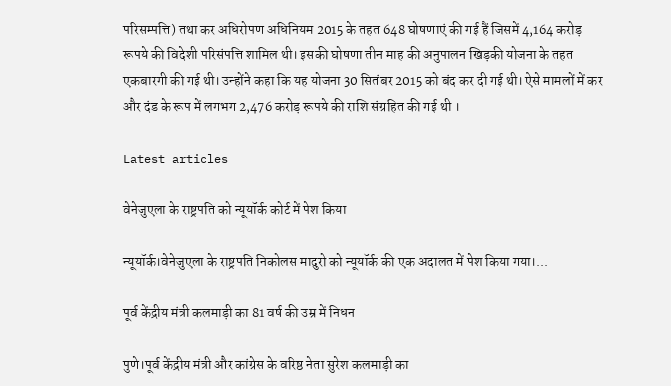परिसम्पत्ति) तथा कर अधिरोपण अधिनियम 2015 के तहत 648 घोषणाएं की गई हैं जिसमें 4,164 करोड़ रूपये की विदेशी परिसंपत्ति शामिल थी। इसकी घोषणा तीन माह की अनुपालन खिड़की योजना के तहत एकबारगी की गई थी। उन्होंने कहा कि यह योजना 30 सितंबर 2015 को बंद कर दी गई थी। ऐसे मामलों में कर और दंड के रूप में लगभग 2,476 करोड़ रूपये की राशि संग्रहित की गई थी ।

Latest articles

वेनेजुएला के राष्ट्रपति को न्यूयॉर्क कोर्ट में पेश किया

न्यूयॉर्क।वेनेजुएला के राष्ट्रपति निकोलस मादुरो को न्यूयॉर्क की एक अदालत में पेश किया गया।...

पूर्व केंद्रीय मंत्री कलमाड़ी का 81 वर्ष की उम्र में निधन

पुणे।पूर्व केंद्रीय मंत्री और कांग्रेस के वरिष्ठ नेता सुरेश कलमाड़ी का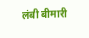लंबी बीमारी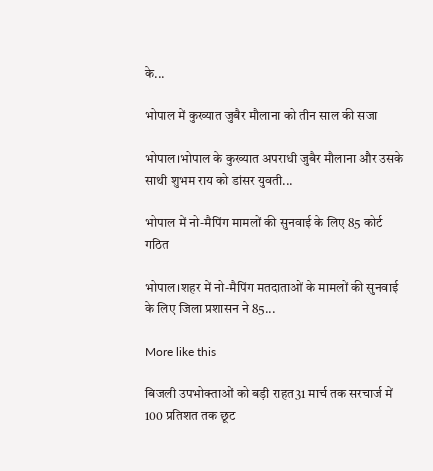के...

भोपाल में कुख्यात जुबैर मौलाना को तीन साल की सजा

भोपाल।भोपाल के कुख्यात अपराधी जुबैर मौलाना और उसके साथी शुभम राय को डांसर युवती...

भोपाल में नो-मैपिंग मामलों की सुनवाई के लिए 85 कोर्ट गठित

भोपाल।शहर में नो-मैपिंग मतदाताओं के मामलों की सुनवाई के लिए जिला प्रशासन ने 85...

More like this

बिजली उपभोक्ताओं को बड़ी राहत31 मार्च तक सरचार्ज में 100 प्रतिशत तक छूट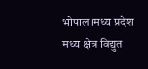भोपाल।मध्य प्रदेश मध्य क्षेत्र विद्युत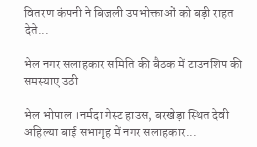वितरण कंपनी ने बिजली उपभोक्ताओं को बड़ी राहत देते...

भेल नगर सलाहकार समिति की बैठक में टाउनशिप की समस्याए उठी

भेल भोपाल ।नर्मदा गेस्ट हाउस, बरखेड़ा स्थित देवी अहिल्या बाई सभागृह में नगर सलाहकार...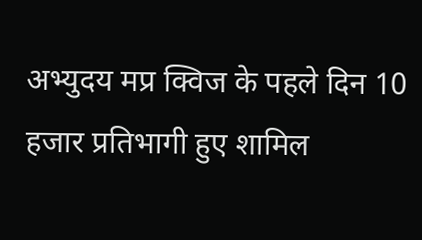अभ्युदय मप्र क्विज के पहले दिन 10 हजार प्रतिभागी हुए शामिल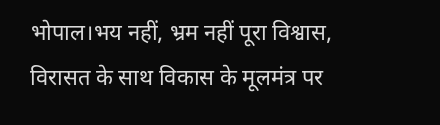भोपाल।भय नहीं, भ्रम नहीं पूरा विश्वास, विरासत के साथ विकास के मूलमंत्र पर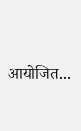आयोजित...